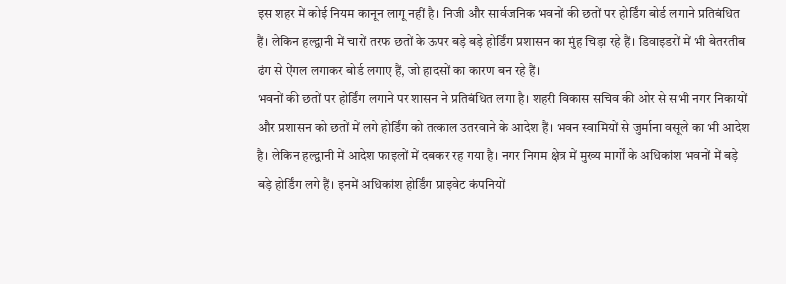इस शहर में कोई नियम कानून लागू नहीं है। निजी और सार्वजनिक भवनों की छतों पर होर्डिंग बोर्ड लगाने प्रतिबंधित हैं। लेकिन हल्द्वानी में चारों तरफ छतों के ऊपर बड़े बड़े होर्डिंग प्रशासन का मुंह चिड़ा रहे हैं। डिवाइडरों में भी बेतरतीब ढंग से ऐंगल लगाकर बोर्ड लगाए हैं, जो हादसों का कारण बन रहे हैं।
भवनों की छतों पर होर्डिंग लगाने पर शासन ने प्रतिबंधित लगा है। शहरी विकास सचिव की ओर से सभी नगर निकायों और प्रशासन को छतों में लगे होर्डिंग को तत्काल उतरवाने के आदेश हैं। भवन स्वामियों से जुर्माना वसूले का भी आदेश है। लेकिन हल्द्वानी में आदेश फाइलों में दबकर रह गया है। नगर निगम क्षेत्र में मुख्य मार्गों के अधिकांश भवनों में बड़े बड़े होर्डिंग लगे हैं। इनमें अधिकांश होर्डिंग प्राइवेट कंपनियों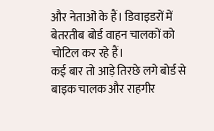और नेताओं के हैं। डिवाइडरों में बेतरतीब बोर्ड वाहन चालकों को चोटिल कर रहे हैं।
कई बार तो आड़े तिरछे लगे बोर्ड से बाइक चालक और राहगीर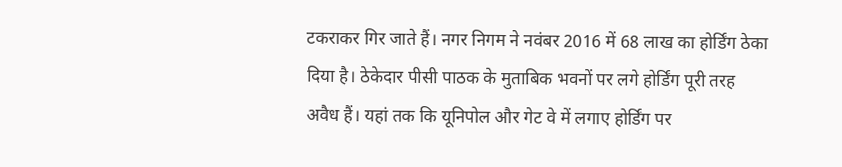टकराकर गिर जाते हैं। नगर निगम ने नवंबर 2016 में 68 लाख का होर्डिंग ठेका दिया है। ठेकेदार पीसी पाठक के मुताबिक भवनों पर लगे होर्डिंग पूरी तरह अवैध हैं। यहां तक कि यूनिपोल और गेट वे में लगाए होर्डिंग पर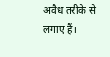अवैध तरीके से लगाए हैं।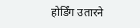होर्डिंग उतारने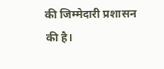की जिम्मेदारी प्रशासन की है।